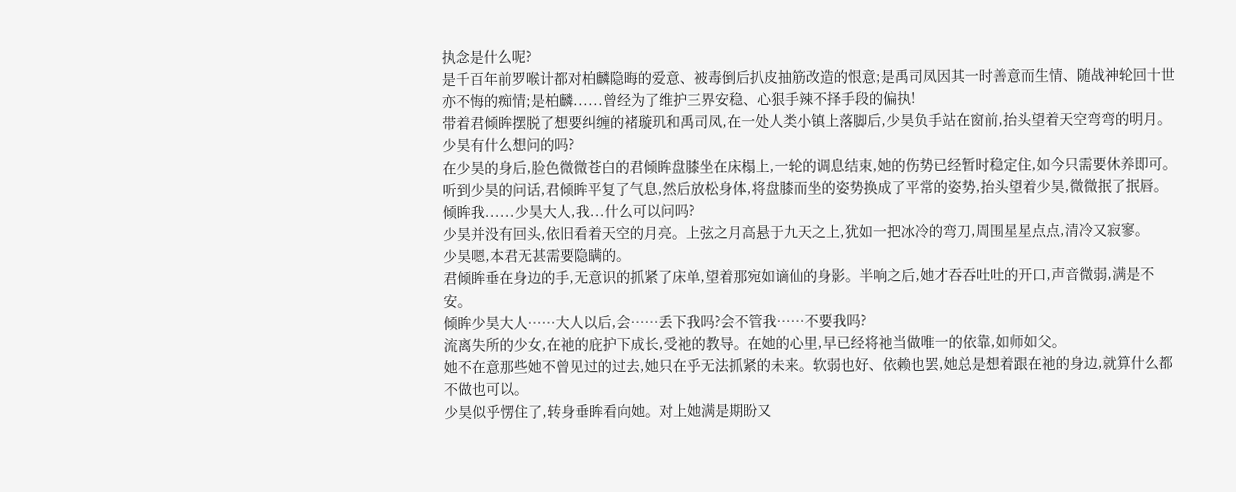执念是什么呢?
是千百年前罗喉计都对柏麟隐晦的爱意、被毒倒后扒皮抽筋改造的恨意;是禹司凤因其一时善意而生情、随战神轮回十世亦不悔的痴情;是柏麟......曾经为了维护三界安稳、心狠手辣不择手段的偏执!
带着君倾眸摆脱了想要纠缠的褚璇玑和禹司凤,在一处人类小镇上落脚后,少昊负手站在窗前,抬头望着天空弯弯的明月。
少昊有什么想问的吗?
在少昊的身后,脸色微微苍白的君倾眸盘膝坐在床榻上,一轮的调息结束,她的伤势已经暂时稳定住,如今只需要休养即可。
听到少昊的问话,君倾眸平复了气息,然后放松身体,将盘膝而坐的姿势换成了平常的姿势,抬头望着少昊,微微抿了抿唇。
倾眸我......少昊大人,我...什么可以问吗?
少昊并没有回头,依旧看着天空的月亮。上弦之月高悬于九天之上,犹如一把冰冷的弯刀,周围星星点点,清冷又寂寥。
少昊嗯,本君无甚需要隐瞒的。
君倾眸垂在身边的手,无意识的抓紧了床单,望着那宛如谪仙的身影。半响之后,她才吞吞吐吐的开口,声音微弱,满是不安。
倾眸少昊大人……大人以后,会……丢下我吗?会不管我……不要我吗?
流离失所的少女,在祂的庇护下成长,受祂的教导。在她的心里,早已经将祂当做唯一的依靠,如师如父。
她不在意那些她不曾见过的过去,她只在乎无法抓紧的未来。软弱也好、依赖也罢,她总是想着跟在祂的身边,就算什么都不做也可以。
少昊似乎愣住了,转身垂眸看向她。对上她满是期盼又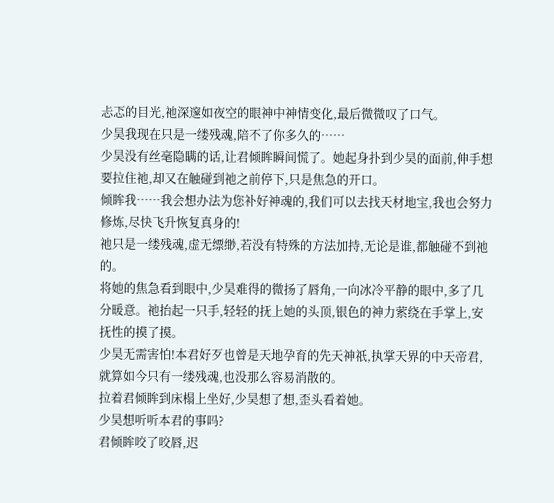忐忑的目光,祂深邃如夜空的眼神中神情变化,最后微微叹了口气。
少昊我现在只是一缕残魂,陪不了你多久的……
少昊没有丝毫隐瞒的话,让君倾眸瞬间慌了。她起身扑到少昊的面前,伸手想要拉住祂,却又在触碰到祂之前停下,只是焦急的开口。
倾眸我……我会想办法为您补好神魂的,我们可以去找天材地宝,我也会努力修炼,尽快飞升恢复真身的!
祂只是一缕残魂,虚无缥缈,若没有特殊的方法加持,无论是谁,都触碰不到祂的。
将她的焦急看到眼中,少昊难得的微扬了唇角,一向冰冷平静的眼中,多了几分暖意。祂抬起一只手,轻轻的抚上她的头顶,银色的神力萦绕在手掌上,安抚性的摸了摸。
少昊无需害怕!本君好歹也曾是天地孕育的先天神祇,执掌天界的中天帝君,就算如今只有一缕残魂,也没那么容易消散的。
拉着君倾眸到床榻上坐好,少昊想了想,歪头看着她。
少昊想听听本君的事吗?
君倾眸咬了咬唇,迟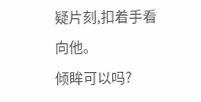疑片刻,扣着手看向他。
倾眸可以吗?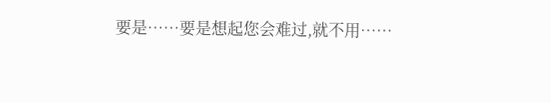要是……要是想起您会难过,就不用……